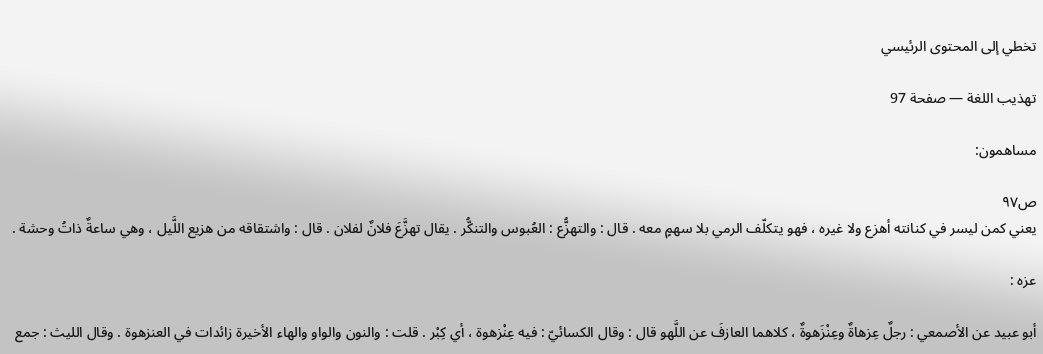تخطي إلى المحتوى الرئيسي

تهذيب اللغة — صفحة 97

مساهمون:

ص٩٧
يعني كمن ليسر في كنانته أهزع ولا غيره ، فهو يتكلّف الرمي بلا سهمٍ معه . قال : والتهزُّع : العُبوس والتنكُّر . يقال تهزَّعَ فلانٌ لفلان . قال : واشتقاقه من هزيع اللَّيل ، وهي ساعةٌ ذاتُ وحشة .

عزه :

أبو عبيد عن الأصمعي : رجلٌ عِزهاةٌ وعِنْزَهوةٌ ، كلاهما العازفَ عن اللَّهو قال : وقال الكسائيّ : فيه عِنْزهوة ، أي كِبْر . قلت : والنون والواو والهاء الأخيرة زائدات في العنزهوة . وقال الليث : جمع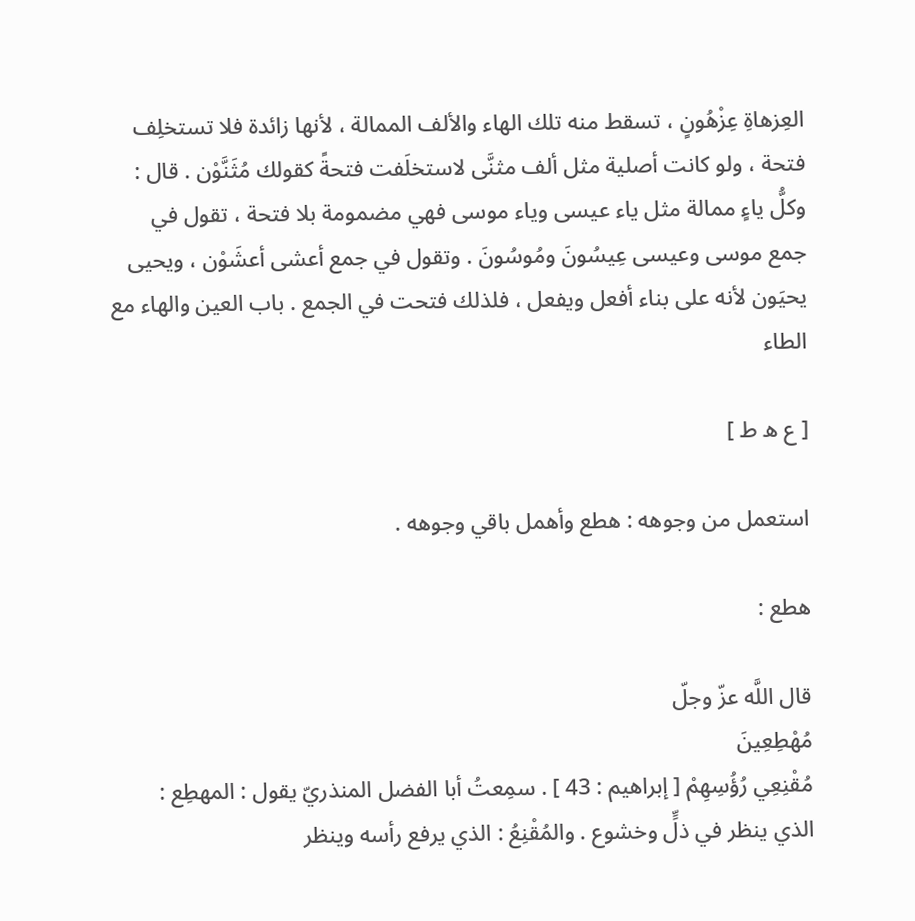العِزهاةِ عِزْهُونٍ ، تسقط منه تلك الهاء والألف الممالة ، لأنها زائدة فلا تستخلِف فتحة ، ولو كانت أصلية مثل ألف مثنَّى لاستخلَفت فتحةً كقولك مُثَنَّوْن . قال : وكلُّ ياءٍ ممالة مثل ياء عيسى وياء موسى فهي مضمومة بلا فتحة ، تقول في جمع موسى وعيسى عِيسُونَ ومُوسُونَ . وتقول في جمع أعشى أعشَوْن ، ويحيى يحيَون لأنه على بناء أفعل ويفعل ، فلذلك فتحت في الجمع . باب العين والهاء مع الطاء

[ ع ه ط ]

استعمل من وجوهه : هطع وأهمل باقي وجوهه .

هطع :

قال اللَّه عزّ وجلّ
مُهْطِعِينَ
مُقْنِعِي رُؤُسِهِمْ [ إبراهيم : 43 ] . سمِعتُ أبا الفضل المنذريّ يقول : المهطِع : الذي ينظر في ذلٍّ وخشوع . والمُقْنِعُ : الذي يرفع رأسه وينظر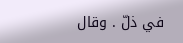في ذلّ . وقال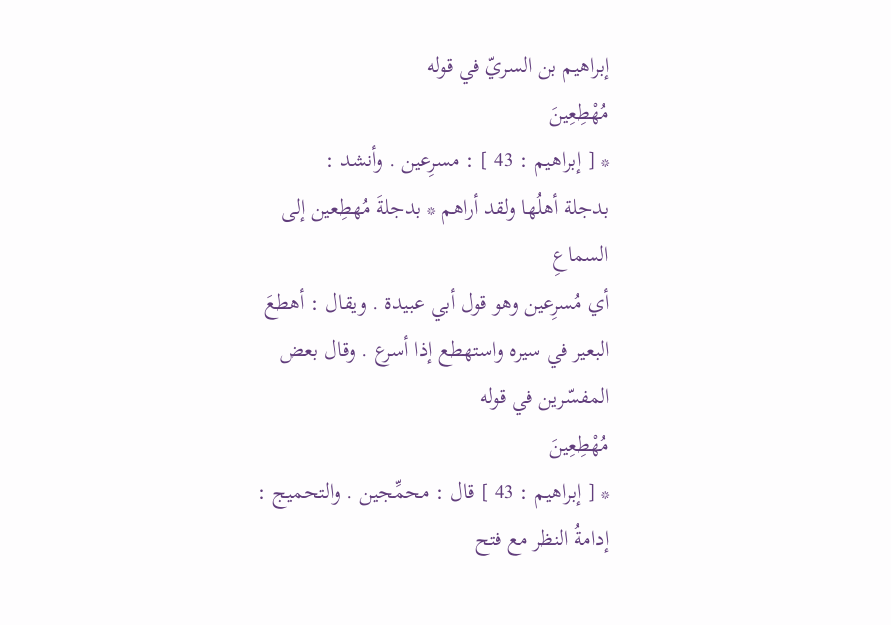إبراهيم بن السريّ في قوله
مُهْطِعِينَ
* [ إبراهيم : 43 ] : مسرِعين . وأنشد :
بدجلة أهلُها ولقد أراهم * بدجلةَ مُهطِعين إلى السماعِ
أي مُسرِعين وهو قول أبي عبيدة . ويقال : أهطعَ البعير في سيره واستهطع إذا أسرع . وقال بعض المفسّرين في قوله
مُهْطِعِينَ
* [ إبراهيم : 43 ] قال : محمِّجين . والتحميج : إدامةُ النظر مع فتح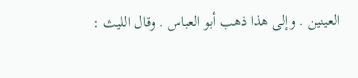العينين . وإلى هذا ذهب أبو العباس . وقال الليث :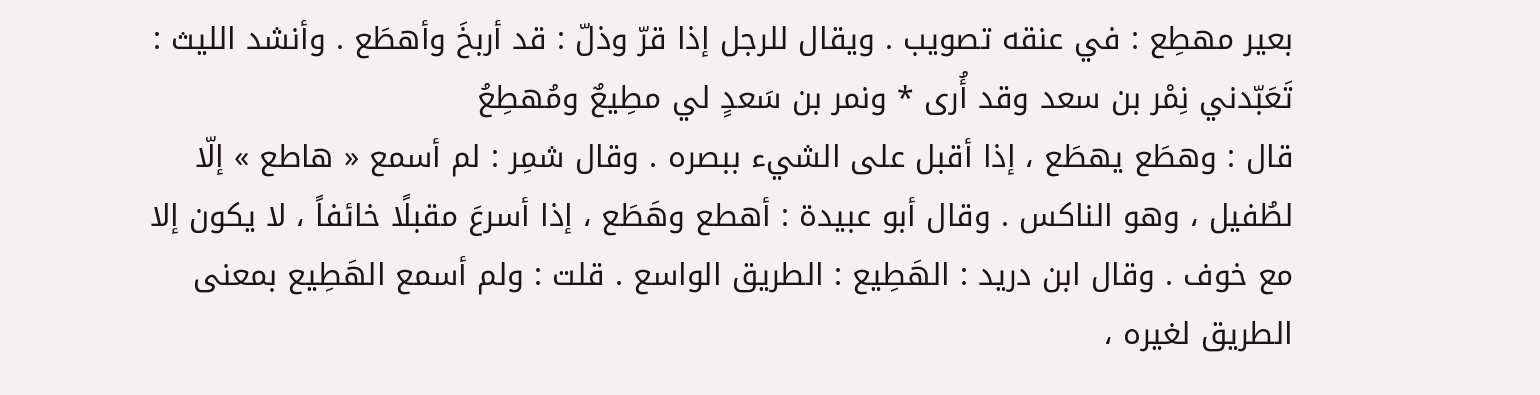بعير مهطِع : في عنقه تصويب . ويقال للرجل إذا قرّ وذلّ : قد أربخَ وأهطَع . وأنشد الليث :
تَعَبّدني نِمْر بن سعد وقد أُرى * ونمر بن سَعدٍ لي مطِيعٌ ومُهطِعُ
قال : وهطَع يهطَع ، إذا أقبل على الشيء ببصره . وقال شمِر : لم أسمع « هاطع » إلّا لطُفيل ، وهو الناكس . وقال أبو عبيدة : أهطع وهَطَع ، إذا أسرعَ مقبلًا خائفاً ، لا يكون إلا مع خوف . وقال ابن دريد : الهَطِيع : الطريق الواسع . قلت : ولم أسمع الهَطِيع بمعنى الطريق لغيره ،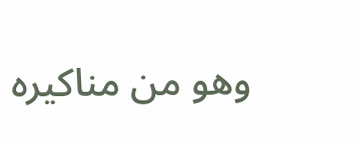وهو من مناكيره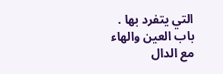التي يتفرد بها . باب العين والهاء مع الدال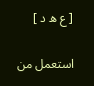[ ع ه د ]

استعمل من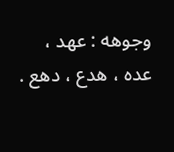وجوهه : عهد ، عده ، هدع ، دهع .